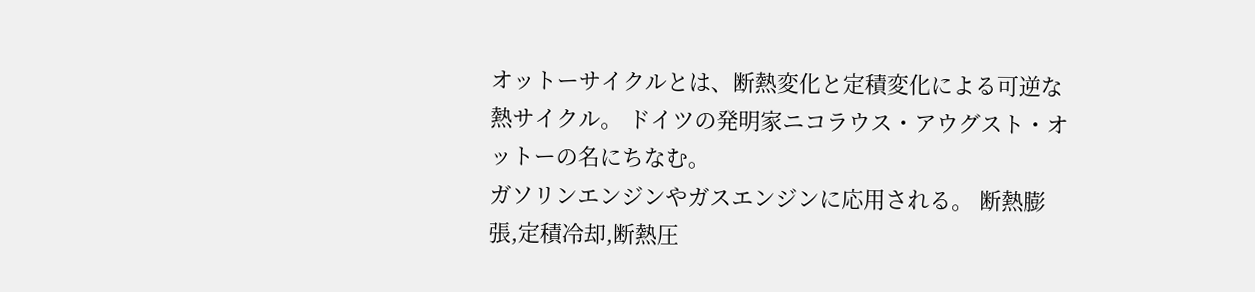オットーサイクルとは、断熱変化と定積変化による可逆な熱サイクル。 ドイツの発明家ニコラウス・アウグスト・オットーの名にちなむ。
ガソリンエンジンやガスエンジンに応用される。 断熱膨張,定積冷却,断熱圧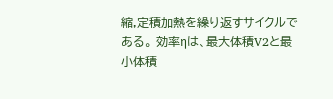縮,定積加熱を繰り返すサイクルである。 効率ηは、最大体積V2と最小体積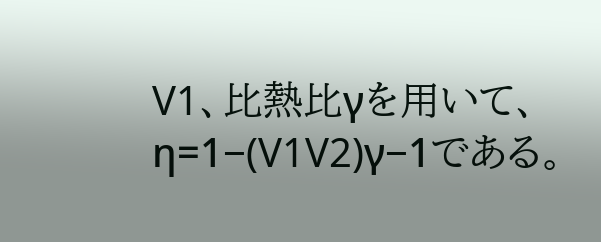V1、比熱比γを用いて、η=1−(V1V2)γ−1である。